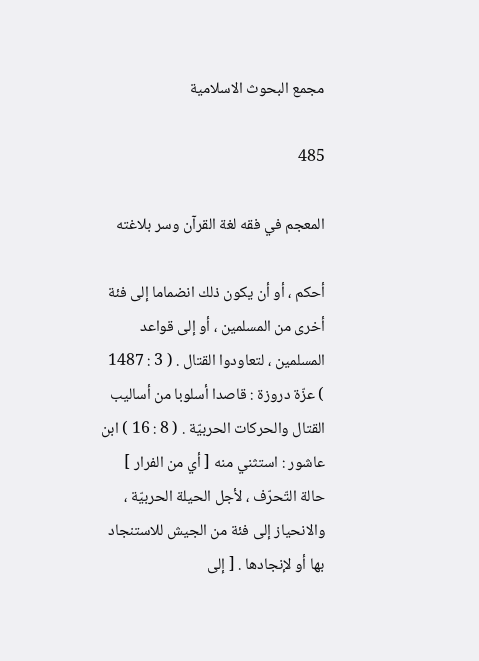مجمع البحوث الاسلامية

485

المعجم في فقه لغة القرآن وسر بلاغته

أحكم ، أو أن يكون ذلك انضماما إلى فئة أخرى من المسلمين ، أو إلى قواعد المسلمين ، لتعاودوا القتال . ( 3 : 1487 ) عزّة دروزة : قاصدا أسلوبا من أساليب القتال والحركات الحربيّة . ( 8 : 16 ) ابن عاشور : استثني منه [ أي من الفرار ] حالة التّحرّف ، لأجل الحيلة الحربيّة ، والانحياز إلى فئة من الجيش للاستنجاد بها أو لإنجادها . [ إلى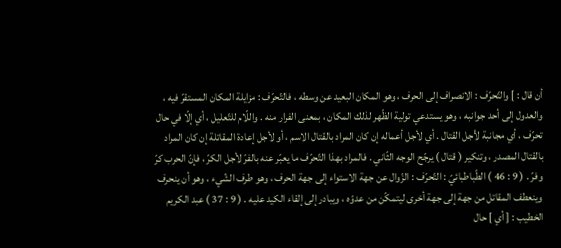أن قال : ] والتّحرّف : الانصراف إلى الحرف ، وهو المكان البعيد عن وسطه ، فالتّحرّف : مزايلة المكان المستقرّ فيه ، والعدول إلى أحد جوانبه ، وهو يستدعي تولية الظّهر لذلك المكان ، بمعنى الفرار منه . واللّام للتّعليل ، أي إلّا في حال تحرّف ، أي مجانبة لأجل القتال . أي لأجل أعماله إن كان المراد بالقتال الاسم ، أو لأجل إعادة المقاتلة إن كان المراد بالقتال المصدر ، وتنكير ( قتال ) يرجّح الوجه الثّاني . فالمراد بهذا التّحرّف ما يعبّر عنه بالفرّ لأجل الكرّ ، فإنّ الحرب كرّ وفرّ . ( 9 : 46 ) الطّباطبائيّ : التّحرّف : الزّوال عن جهة الاستواء إلى جهة الحرف ، وهو طرف الشّيء ، وهو أن ينحرف وينعطف المقاتل من جهة إلى جهة أخرى ليتمكّن من عدوّه ، ويبادر إلى إلقاء الكيد عليه . ( 9 : 37 ) عبد الكريم الخطيب : [ أي ] حال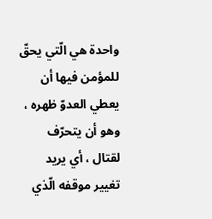واحدة هي الّتي يحقّ للمؤمن فيها أن يعطي العدوّ ظهره ، وهو أن يتحرّف لقتال ، أي يريد تغيير موقفه الّذي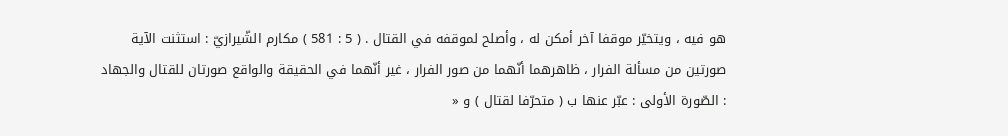هو فيه ، ويتخيّر موقفا آخر أمكن له ، وأصلح لموقفه في القتال . ( 5 : 581 ) مكارم الشّيرازيّ : استثنت الآية صورتين من مسألة الفرار ، ظاهرهما أنّهما من صور الفرار ، غير أنّهما في الحقيقة والواقع صورتان للقتال والجهاد : الصّورة الأولى : عبّر عنها ب ( متحرّفا لقتال ) و «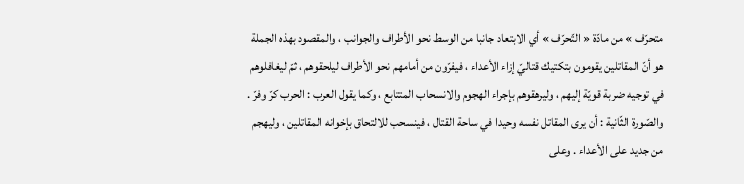متحرّف » من مادّة « التّحرّف » أي الابتعاد جانبا من الوسط نحو الأطراف والجوانب ، والمقصود بهذه الجملة هو أنّ المقاتلين يقومون بتكتيك قتاليّ إزاء الأعداء ، فيفرّون من أمامهم نحو الأطراف ليلحقوهم ، ثمّ ليغافلوهم في توجيه ضربة قويّة إليهم ، وليرهقوهم بإجراء الهجوم والانسحاب المتتابع ، وكما يقول العرب : الحرب كرّ وفرّ . والصّورة الثّانية : أن يرى المقاتل نفسه وحيدا في ساحة القتال ، فينسحب للالتحاق بإخوانه المقاتلين ، وليهجم من جديد على الأعداء . وعلى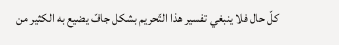كلّ حال فلا ينبغي تفسير هذا التّحريم بشكل جافّ يضيع به الكثير من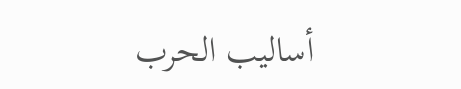أساليب الحرب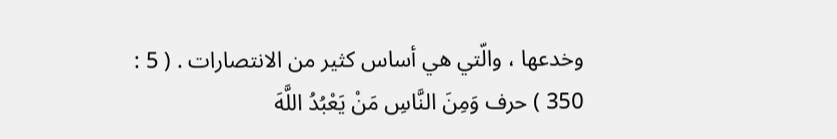وخدعها ، والّتي هي أساس كثير من الانتصارات . ( 5 : 350 ) حرف وَمِنَ النَّاسِ مَنْ يَعْبُدُ اللَّهَ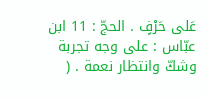عَلى حَرْفٍ . الحجّ : 11 ابن عبّاس : على وجه تجربة وشكّ وانتظار نعمة . (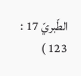الطّبريّ 17 : 123 )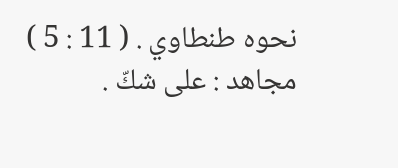نحوه طنطاوي . ( 11 : 5 ) مجاهد : على شكّ .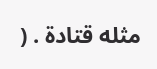مثله قتادة . (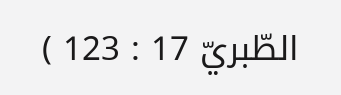الطّبريّ 17 : 123 )